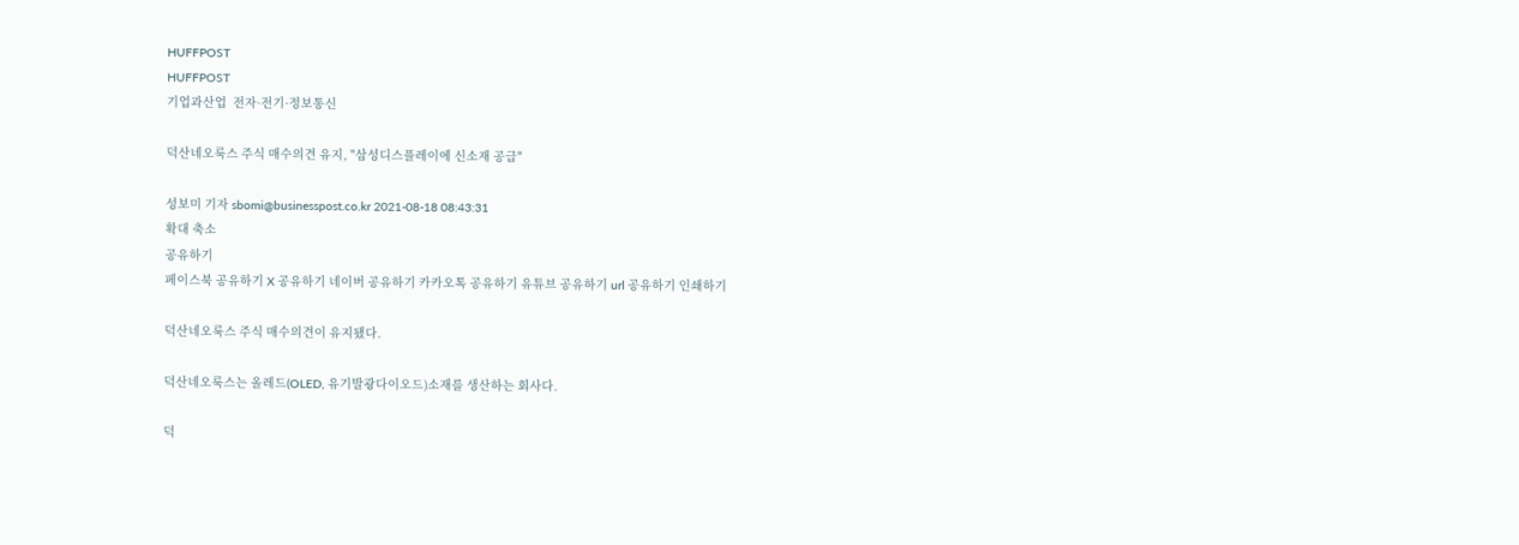HUFFPOST
HUFFPOST
기업과산업  전자·전기·정보통신

덕산네오룩스 주식 매수의견 유지, "삼성디스플레이에 신소재 공급"

성보미 기자 sbomi@businesspost.co.kr 2021-08-18 08:43:31
확대 축소
공유하기
페이스북 공유하기 X 공유하기 네이버 공유하기 카카오톡 공유하기 유튜브 공유하기 url 공유하기 인쇄하기

덕산네오룩스 주식 매수의견이 유지됐다.

덕산네오룩스는 올레드(OLED, 유기발광다이오드)소재를 생산하는 회사다.

덕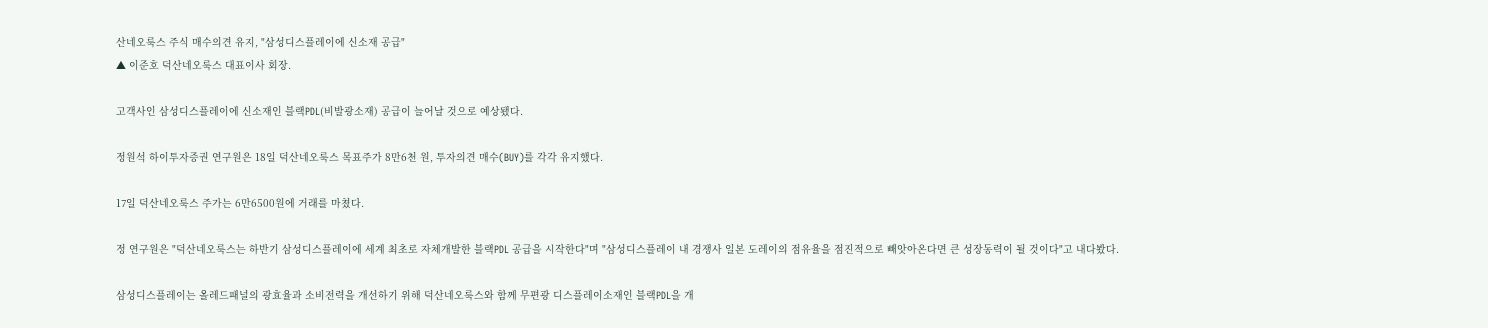산네오룩스 주식 매수의견 유지, "삼성디스플레이에 신소재 공급"
▲ 이준호 덕산네오룩스 대표이사 회장.

고객사인 삼성디스플레이에 신소재인 블랙PDL(비발광소재) 공급이 늘어날 것으로 예상됐다.

정원석 하이투자증권 연구원은 18일 덕산네오룩스 목표주가 8만6천 원, 투자의견 매수(BUY)를 각각 유지했다.

17일 덕산네오룩스 주가는 6만6500원에 거래를 마쳤다.

정 연구원은 "덕산네오룩스는 하반기 삼성디스플레이에 세계 최초로 자체개발한 블랙PDL 공급을 시작한다"며 "삼성디스플레이 내 경쟁사 일본 도레이의 점유율을 점진적으로 빼앗아온다면 큰 성장동력이 될 것이다"고 내다봤다.

삼성디스플레이는 올레드패널의 광효율과 소비전력을 개선하기 위해 덕산네오룩스와 함께 무편광 디스플레이소재인 블랙PDL을 개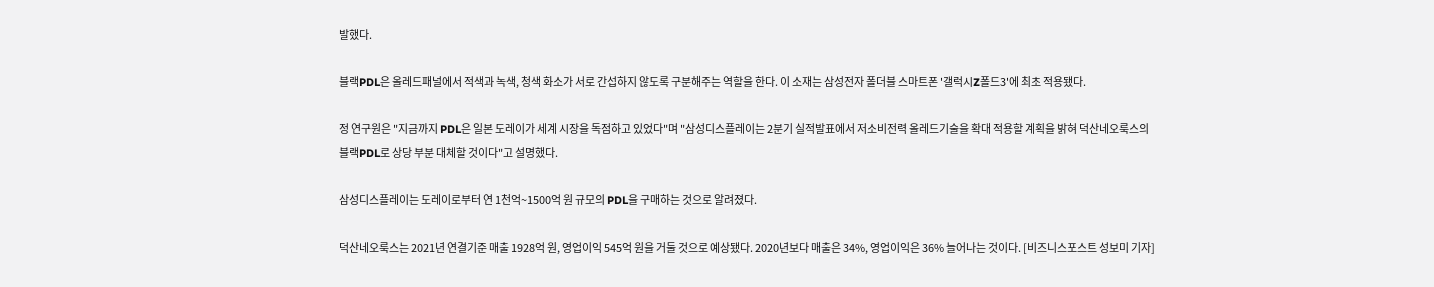발했다.

블랙PDL은 올레드패널에서 적색과 녹색, 청색 화소가 서로 간섭하지 않도록 구분해주는 역할을 한다. 이 소재는 삼성전자 폴더블 스마트폰 '갤럭시Z폴드3'에 최초 적용됐다.

정 연구원은 "지금까지 PDL은 일본 도레이가 세계 시장을 독점하고 있었다"며 "삼성디스플레이는 2분기 실적발표에서 저소비전력 올레드기술을 확대 적용할 계획을 밝혀 덕산네오룩스의 블랙PDL로 상당 부분 대체할 것이다"고 설명했다.

삼성디스플레이는 도레이로부터 연 1천억~1500억 원 규모의 PDL을 구매하는 것으로 알려졌다.

덕산네오룩스는 2021년 연결기준 매출 1928억 원, 영업이익 545억 원을 거둘 것으로 예상됐다. 2020년보다 매출은 34%, 영업이익은 36% 늘어나는 것이다. [비즈니스포스트 성보미 기자]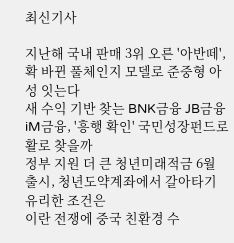최신기사

지난해 국내 판매 3위 오른 '아반떼', 확 바뀐 풀체인지 모델로 준중형 아성 잇는다
새 수익 기반 찾는 BNK금융 JB금융 iM금융, '흥행 확인' 국민성장펀드로 활로 찾을까
정부 지원 더 큰 청년미래적금 6월 출시, 청년도약계좌에서 갈아타기 유리한 조건은
이란 전쟁에 중국 친환경 수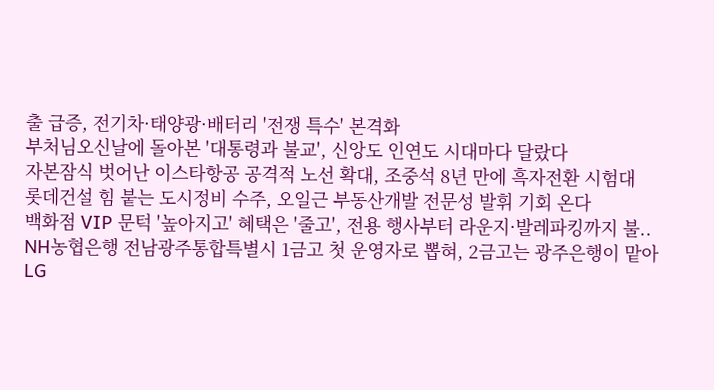출 급증, 전기차·태양광·배터리 '전쟁 특수' 본격화
부처님오신날에 돌아본 '대통령과 불교', 신앙도 인연도 시대마다 달랐다
자본잠식 벗어난 이스타항공 공격적 노선 확대, 조중석 8년 만에 흑자전환 시험대
롯데건설 힘 붙는 도시정비 수주, 오일근 부동산개발 전문성 발휘 기회 온다
백화점 VIP 문턱 '높아지고' 혜택은 '줄고', 전용 행사부터 라운지·발레파킹까지 불..
NH농협은행 전남광주통합특별시 1금고 첫 운영자로 뽑혀, 2금고는 광주은행이 맡아
LG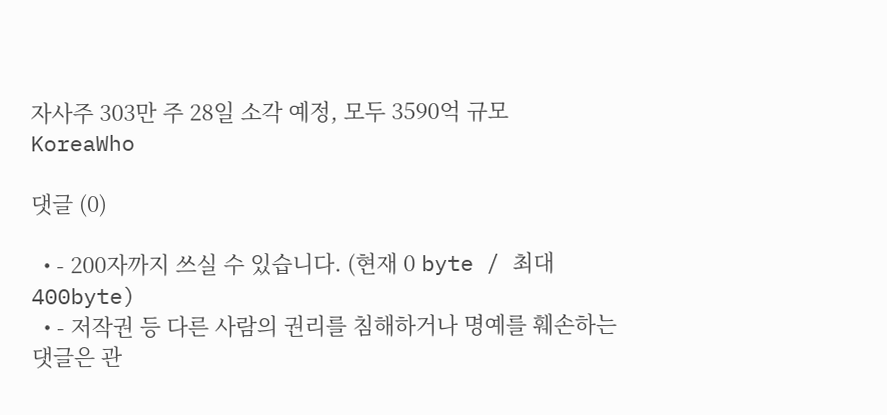자사주 303만 주 28일 소각 예정, 모두 3590억 규모
KoreaWho

댓글 (0)

  • - 200자까지 쓰실 수 있습니다. (현재 0 byte / 최대 400byte)
  • - 저작권 등 다른 사람의 권리를 침해하거나 명예를 훼손하는 댓글은 관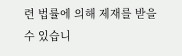련 법률에 의해 제재를 받을 수 있습니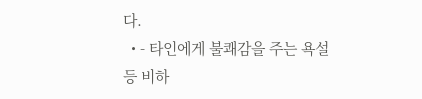다.
  • - 타인에게 불쾌감을 주는 욕설 등 비하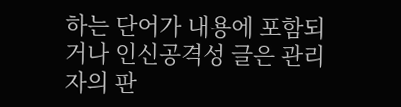하는 단어가 내용에 포함되거나 인신공격성 글은 관리자의 판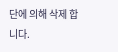단에 의해 삭제 합니다.